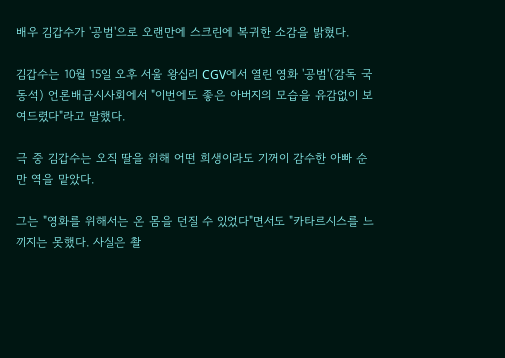배우 김갑수가 '공범'으로 오랜만에 스크린에 복귀한 소감을 밝혔다.

김갑수는 10월 15일 오후 서울 왕십리 CGV에서 열린 영화 '공범'(감독 국동석) 언론배급시사회에서 "이번에도 좋은 아버지의 모습을 유감없이 보여드렸다"라고 말했다.

극 중 김갑수는 오직 딸을 위해 어떤 희생이라도 기꺼이 감수한 아빠 순만 역을 맡았다.

그는 "영화를 위해서는 온 몸을 던질 수 있었다"면서도 "카타르시스를 느끼지는 못했다. 사실은 촬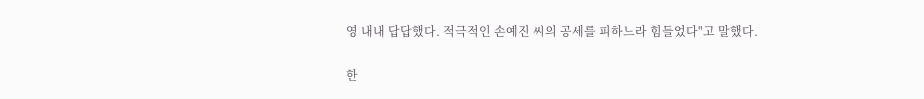영 내내 답답했다. 적극적인 손예진 씨의 공세를 피하느라 힘들었다"고 말했다.

한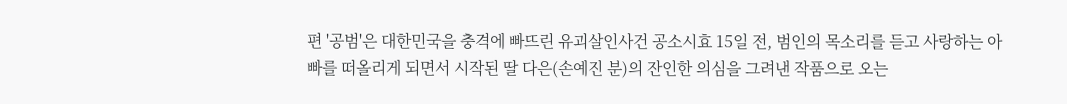편 '공범'은 대한민국을 충격에 빠뜨린 유괴살인사건 공소시효 15일 전, 범인의 목소리를 듣고 사랑하는 아빠를 떠올리게 되면서 시작된 딸 다은(손예진 분)의 잔인한 의심을 그려낸 작품으로 오는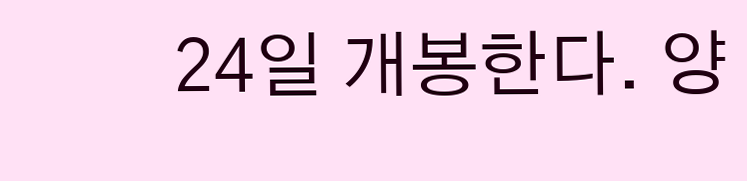24일 개봉한다. 양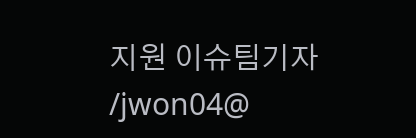지원 이슈팀기자 /jwon04@